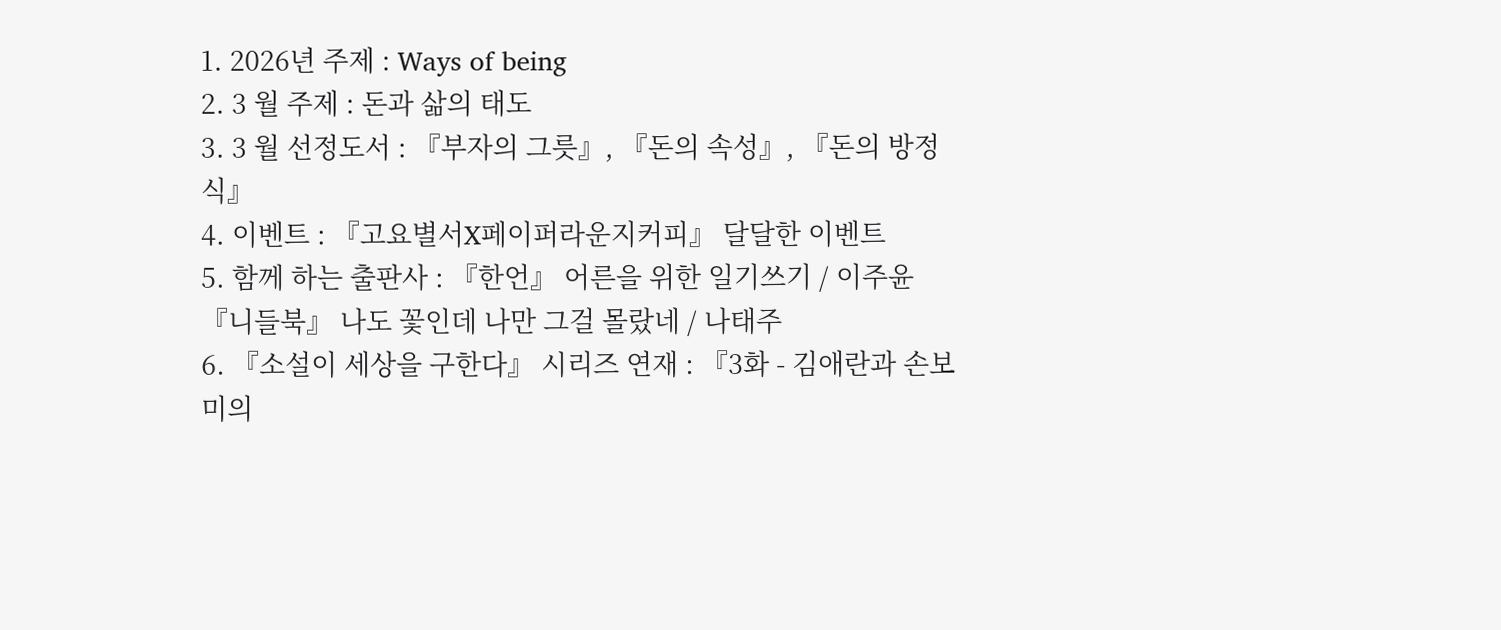1. 2026년 주제 : Ways of being
2. 3 월 주제 : 돈과 삶의 태도
3. 3 월 선정도서 : 『부자의 그릇』, 『돈의 속성』, 『돈의 방정식』
4. 이벤트 : 『고요별서X페이퍼라운지커피』 달달한 이벤트
5. 함께 하는 출판사 : 『한언』 어른을 위한 일기쓰기 / 이주윤
『니들북』 나도 꽃인데 나만 그걸 몰랐네 / 나태주
6. 『소설이 세상을 구한다』 시리즈 연재 : 『3화 - 김애란과 손보미의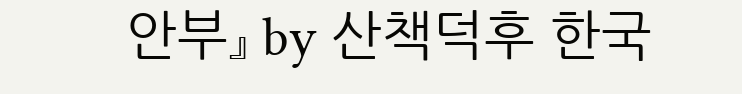안부』 by 산책덕후 한국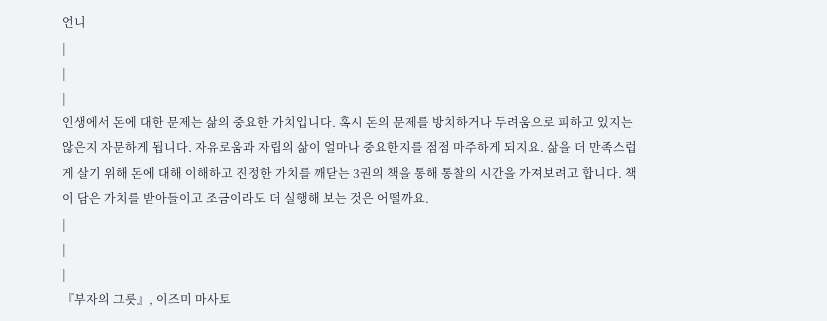언니
|
|
|
인생에서 돈에 대한 문제는 삶의 중요한 가치입니다. 혹시 돈의 문제를 방치하거나 두려움으로 피하고 있지는 않은지 자문하게 됩니다. 자유로움과 자립의 삶이 얼마나 중요한지를 점점 마주하게 되지요. 삶을 더 만족스럽게 살기 위해 돈에 대해 이해하고 진정한 가치를 깨닫는 3권의 책을 통해 통찰의 시간을 가져보려고 합니다. 책이 담은 가치를 받아들이고 조금이라도 더 실행해 보는 것은 어떨까요.
|
|
|
『부자의 그릇』, 이즈미 마사토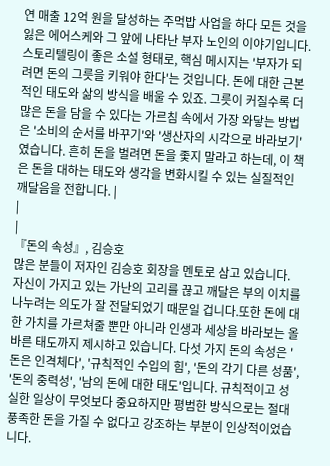연 매출 12억 원을 달성하는 주먹밥 사업을 하다 모든 것을 잃은 에어스케와 그 앞에 나타난 부자 노인의 이야기입니다. 스토리텔링이 좋은 소설 형태로, 핵심 메시지는 '부자가 되려면 돈의 그릇을 키워야 한다'는 것입니다. 돈에 대한 근본적인 태도와 삶의 방식을 배울 수 있죠. 그릇이 커질수록 더 많은 돈을 담을 수 있다는 가르침 속에서 가장 와닿는 방법은 '소비의 순서를 바꾸기'와 '생산자의 시각으로 바라보기'였습니다. 흔히 돈을 벌려면 돈을 좇지 말라고 하는데, 이 책은 돈을 대하는 태도와 생각을 변화시킬 수 있는 실질적인 깨달음을 전합니다. |
|
|
『돈의 속성』, 김승호
많은 분들이 저자인 김승호 회장을 멘토로 삼고 있습니다. 자신이 가지고 있는 가난의 고리를 끊고 깨달은 부의 이치를 나누려는 의도가 잘 전달되었기 때문일 겁니다.또한 돈에 대한 가치를 가르쳐줄 뿐만 아니라 인생과 세상을 바라보는 올바른 태도까지 제시하고 있습니다. 다섯 가지 돈의 속성은 '돈은 인격체다', '규칙적인 수입의 힘', '돈의 각기 다른 성품', '돈의 중력성', '남의 돈에 대한 태도'입니다. 규칙적이고 성실한 일상이 무엇보다 중요하지만 평범한 방식으로는 절대 풍족한 돈을 가질 수 없다고 강조하는 부분이 인상적이었습니다.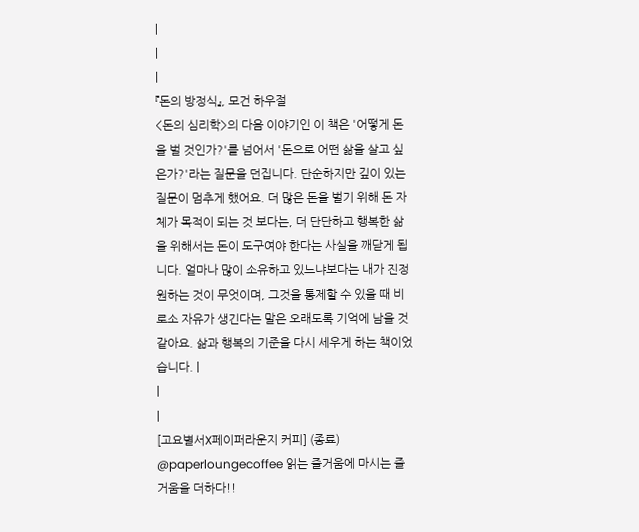|
|
|
『돈의 방정식』, 모건 하우절
<돈의 심리학>의 다음 이야기인 이 책은 '어떻게 돈을 벌 것인가?'를 넘어서 '돈으로 어떤 삶을 살고 싶은가?'라는 질문을 던집니다. 단순하지만 깊이 있는 질문이 멈추게 했어요. 더 많은 돈을 벌기 위해 돈 자체가 목적이 되는 것 보다는, 더 단단하고 행복한 삶을 위해서는 돈이 도구여야 한다는 사실을 깨닫게 됩니다. 얼마나 많이 소유하고 있느냐보다는 내가 진정 원하는 것이 무엇이며, 그것을 통제할 수 있을 때 비로소 자유가 생긴다는 말은 오래도록 기억에 남을 것 같아요. 삶과 행복의 기준을 다시 세우게 하는 책이었습니다. |
|
|
[고요별서X페이퍼라운지 커피] (종료)
@paperloungecoffee 읽는 즐거움에 마시는 즐거움을 더하다!!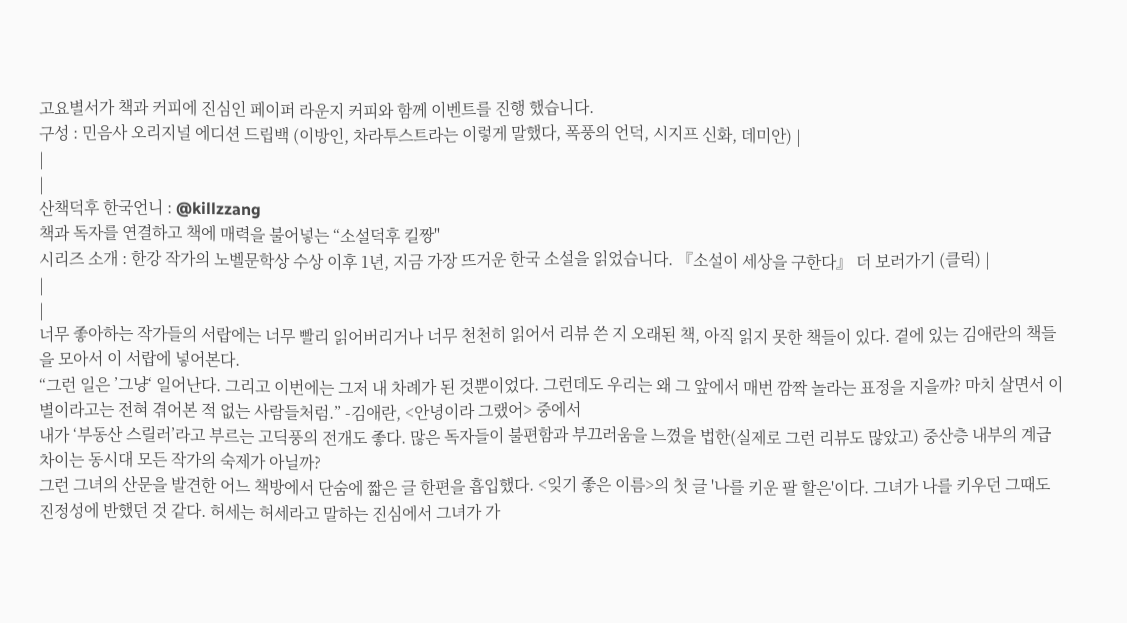고요별서가 책과 커피에 진심인 페이퍼 라운지 커피와 함께 이벤트를 진행 했습니다.
구성 : 민음사 오리지널 에디션 드립백 (이방인, 차라투스트라는 이렇게 말했다, 폭풍의 언덕, 시지프 신화, 데미안) |
|
|
산책덕후 한국언니 : @killzzang
책과 독자를 연결하고 책에 매력을 불어넣는 “소설덕후 킬짱"
시리즈 소개 : 한강 작가의 노벨문학상 수상 이후 1년, 지금 가장 뜨거운 한국 소설을 읽었습니다. 『소설이 세상을 구한다』 더 보러가기 (클릭) |
|
|
너무 좋아하는 작가들의 서랍에는 너무 빨리 읽어버리거나 너무 천천히 읽어서 리뷰 쓴 지 오래된 책, 아직 읽지 못한 책들이 있다. 곁에 있는 김애란의 책들을 모아서 이 서랍에 넣어본다.
“그런 일은 ’그냥‘ 일어난다. 그리고 이번에는 그저 내 차례가 된 것뿐이었다. 그런데도 우리는 왜 그 앞에서 매번 깜짝 놀라는 표정을 지을까? 마치 살면서 이별이라고는 전혀 겪어본 적 없는 사람들처럼.” -김애란, <안녕이라 그랬어> 중에서
내가 ‘부동산 스릴러’라고 부르는 고딕풍의 전개도 좋다. 많은 독자들이 불편함과 부끄러움을 느꼈을 법한(실제로 그런 리뷰도 많았고) 중산층 내부의 계급 차이는 동시대 모든 작가의 숙제가 아닐까?
그런 그녀의 산문을 발견한 어느 책방에서 단숨에 짧은 글 한편을 흡입했다. <잊기 좋은 이름>의 첫 글 '나를 키운 팔 할은'이다. 그녀가 나를 키우던 그때도 진정성에 반했던 것 같다. 허세는 허세라고 말하는 진심에서 그녀가 가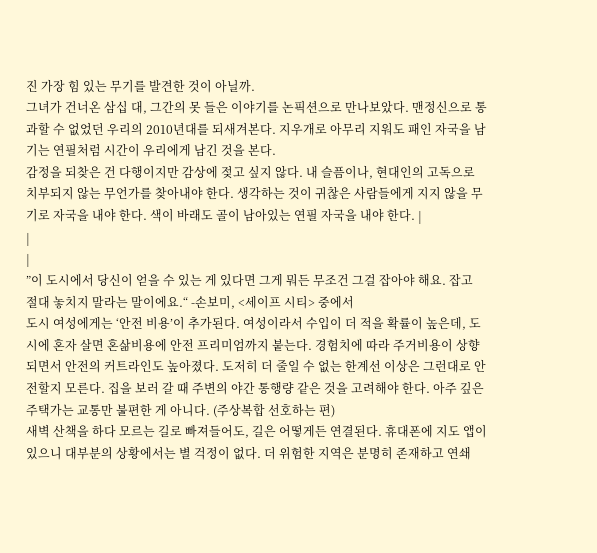진 가장 힘 있는 무기를 발견한 것이 아닐까.
그녀가 건너온 삼십 대, 그간의 못 들은 이야기를 논픽션으로 만나보았다. 맨정신으로 통과할 수 없었던 우리의 2010년대를 되새겨본다. 지우개로 아무리 지워도 패인 자국을 남기는 연필처럼 시간이 우리에게 남긴 것을 본다.
감정을 되찾은 건 다행이지만 감상에 젖고 싶지 않다. 내 슬픔이나, 현대인의 고독으로 치부되지 않는 무언가를 찾아내야 한다. 생각하는 것이 귀찮은 사람들에게 지지 않을 무기로 자국을 내야 한다. 색이 바래도 골이 남아있는 연필 자국을 내야 한다. |
|
|
”이 도시에서 당신이 얻을 수 있는 게 있다면 그게 뭐든 무조건 그걸 잡아야 해요. 잡고 절대 놓치지 말라는 말이에요.“ -손보미, <세이프 시티> 중에서
도시 여성에게는 ‘안전 비용’이 추가된다. 여성이라서 수입이 더 적을 확률이 높은데, 도시에 혼자 살면 혼삶비용에 안전 프리미엄까지 붙는다. 경험치에 따라 주거비용이 상향되면서 안전의 커트라인도 높아졌다. 도저히 더 줄일 수 없는 한계선 이상은 그런대로 안전할지 모른다. 집을 보러 갈 때 주변의 야간 통행량 같은 것을 고려해야 한다. 아주 깊은 주택가는 교통만 불편한 게 아니다. (주상복합 선호하는 편)
새벽 산책을 하다 모르는 길로 빠져들어도, 길은 어떻게든 연결된다. 휴대폰에 지도 앱이 있으니 대부분의 상황에서는 별 걱정이 없다. 더 위험한 지역은 분명히 존재하고 연쇄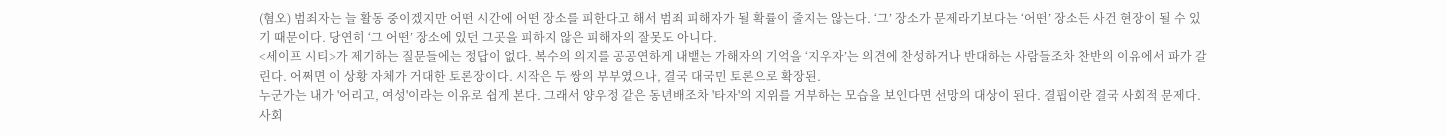(혐오) 범죄자는 늘 활동 중이겠지만 어떤 시간에 어떤 장소를 피한다고 해서 범죄 피해자가 될 확률이 줄지는 않는다. ‘그’ 장소가 문제라기보다는 ‘어떤’ 장소든 사건 현장이 될 수 있기 때문이다. 당연히 ‘그 어떤’ 장소에 있던 그곳을 피하지 않은 피해자의 잘못도 아니다.
<세이프 시티>가 제기하는 질문들에는 정답이 없다. 복수의 의지를 공공연하게 내뱉는 가해자의 기억을 ‘지우자’는 의견에 찬성하거나 반대하는 사람들조차 찬반의 이유에서 파가 갈린다. 어쩌면 이 상황 자체가 거대한 토론장이다. 시작은 두 쌍의 부부였으나, 결국 대국민 토론으로 확장된.
누군가는 내가 '어리고, 여성'이라는 이유로 쉽게 본다. 그래서 양우정 같은 동년배조차 '타자'의 지위를 거부하는 모습을 보인다면 선망의 대상이 된다. 결핍이란 결국 사회적 문제다. 사회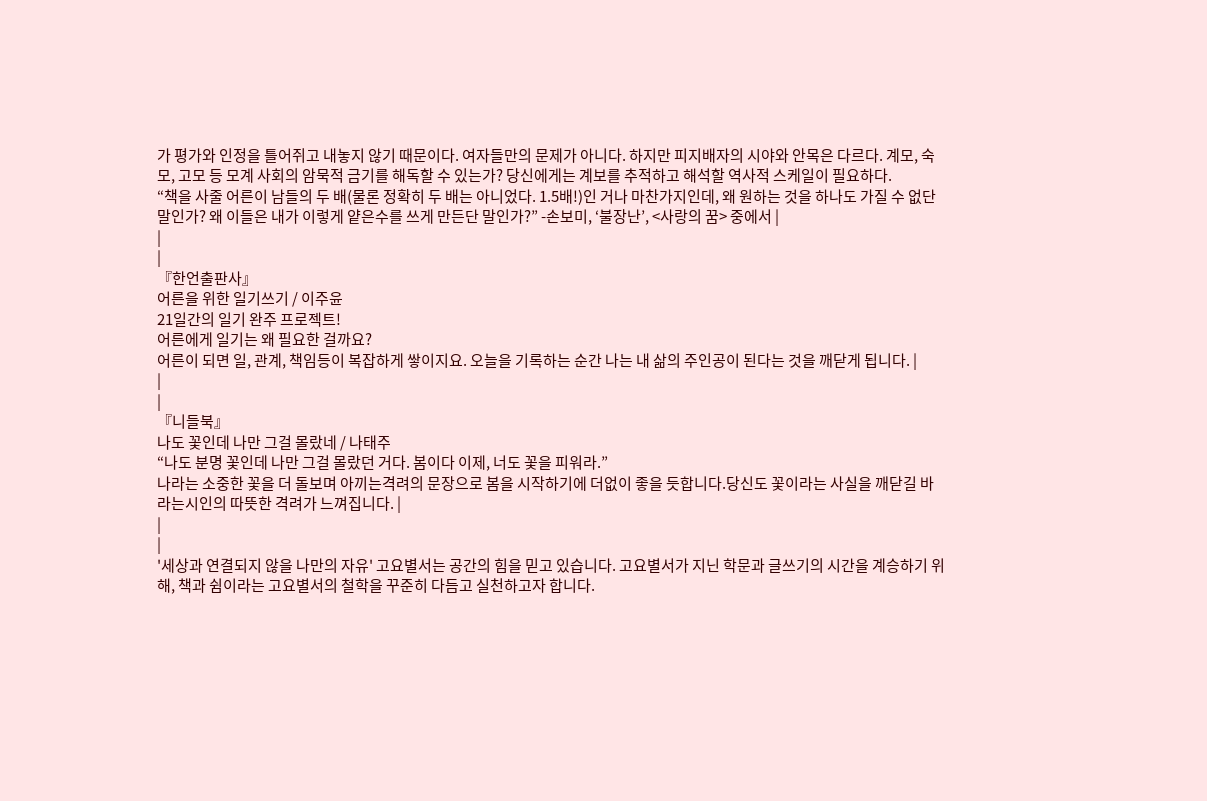가 평가와 인정을 틀어쥐고 내놓지 않기 때문이다. 여자들만의 문제가 아니다. 하지만 피지배자의 시야와 안목은 다르다. 계모, 숙모, 고모 등 모계 사회의 암묵적 금기를 해독할 수 있는가? 당신에게는 계보를 추적하고 해석할 역사적 스케일이 필요하다.
“책을 사줄 어른이 남들의 두 배(물론 정확히 두 배는 아니었다. 1.5배!)인 거나 마찬가지인데, 왜 원하는 것을 하나도 가질 수 없단 말인가? 왜 이들은 내가 이렇게 얕은수를 쓰게 만든단 말인가?” -손보미, ‘불장난’, <사랑의 꿈> 중에서 |
|
|
『한언출판사』
어른을 위한 일기쓰기 / 이주윤
21일간의 일기 완주 프로젝트!
어른에게 일기는 왜 필요한 걸까요?
어른이 되면 일, 관계, 책임등이 복잡하게 쌓이지요. 오늘을 기록하는 순간 나는 내 삶의 주인공이 된다는 것을 깨닫게 됩니다. |
|
|
『니들북』
나도 꽃인데 나만 그걸 몰랐네 / 나태주
“나도 분명 꽃인데 나만 그걸 몰랐던 거다. 봄이다 이제, 너도 꽃을 피워라.”
나라는 소중한 꽃을 더 돌보며 아끼는격려의 문장으로 봄을 시작하기에 더없이 좋을 듯합니다.당신도 꽃이라는 사실을 깨닫길 바라는시인의 따뜻한 격려가 느껴집니다. |
|
|
'세상과 연결되지 않을 나만의 자유' 고요별서는 공간의 힘을 믿고 있습니다. 고요별서가 지닌 학문과 글쓰기의 시간을 계승하기 위해, 책과 쉼이라는 고요별서의 철학을 꾸준히 다듬고 실천하고자 합니다.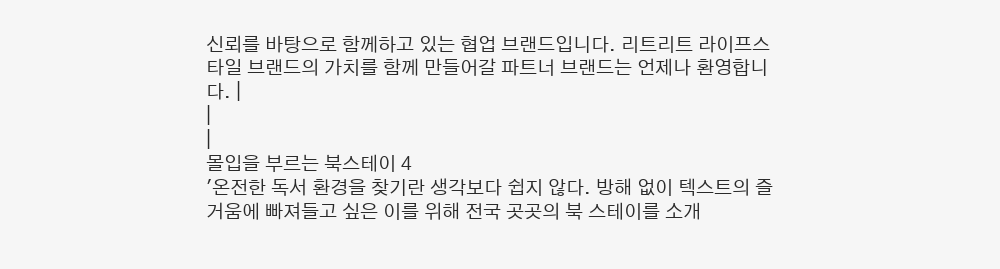신뢰를 바탕으로 함께하고 있는 협업 브랜드입니다. 리트리트 라이프스타일 브랜드의 가치를 함께 만들어갈 파트너 브랜드는 언제나 환영합니다. |
|
|
몰입을 부르는 북스테이 4
'온전한 독서 환경을 찾기란 생각보다 쉽지 않다. 방해 없이 텍스트의 즐거움에 빠져들고 싶은 이를 위해 전국 곳곳의 북 스테이를 소개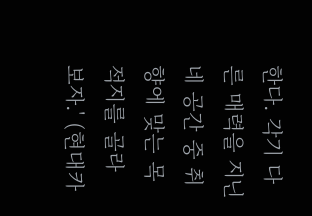한다. 각기 다른 매력을 지닌 네 공간 중 취향에 맞는 목적지를 골라 보자.' (현대카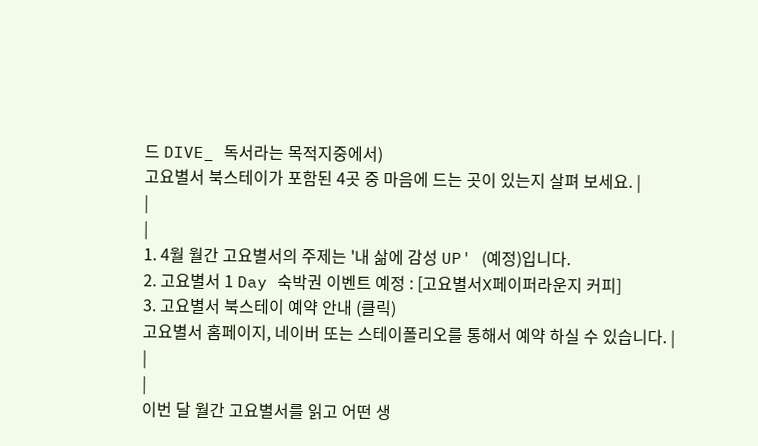드 DIVE_ 독서라는 목적지중에서)
고요별서 북스테이가 포함된 4곳 중 마음에 드는 곳이 있는지 살펴 보세요. |
|
|
1. 4월 월간 고요별서의 주제는 '내 삶에 감성 UP' (예정)입니다.
2. 고요별서 1 Day 숙박권 이벤트 예정 : [고요별서X페이퍼라운지 커피]
3. 고요별서 북스테이 예약 안내 (클릭)
고요별서 홈페이지, 네이버 또는 스테이폴리오를 통해서 예약 하실 수 있습니다. |
|
|
이번 달 월간 고요별서를 읽고 어떤 생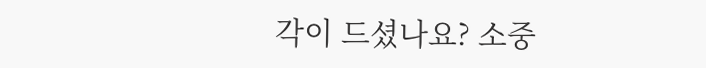각이 드셨나요? 소중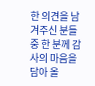한 의견을 남겨주신 분들 중 한 분께 감사의 마음을 담아 올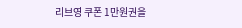리브영 쿠폰 1만원권을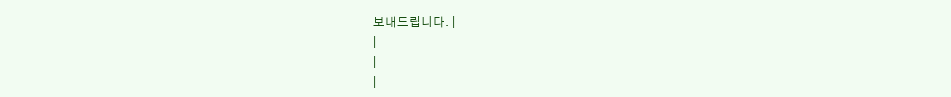보내드립니다. |
|
|
|